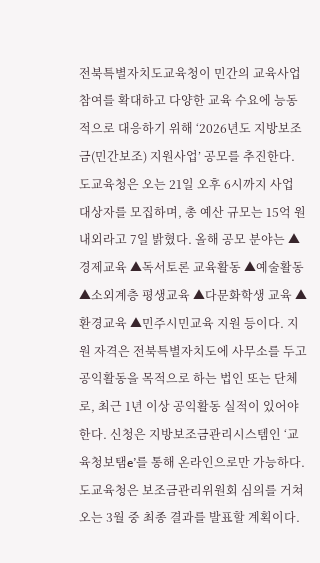전북특별자치도교육청이 민간의 교육사업 참여를 확대하고 다양한 교육 수요에 능동적으로 대응하기 위해 ‘2026년도 지방보조금(민간보조) 지원사업’ 공모를 추진한다. 도교육청은 오는 21일 오후 6시까지 사업 대상자를 모집하며, 총 예산 규모는 15억 원 내외라고 7일 밝혔다. 올해 공모 분야는 ▲경제교육 ▲독서토론 교육활동 ▲예술활동 ▲소외계층 평생교육 ▲다문화학생 교육 ▲환경교육 ▲민주시민교육 지원 등이다. 지원 자격은 전북특별자치도에 사무소를 두고 공익활동을 목적으로 하는 법인 또는 단체로, 최근 1년 이상 공익활동 실적이 있어야 한다. 신청은 지방보조금관리시스템인 ‘교육청보탬e’를 통해 온라인으로만 가능하다. 도교육청은 보조금관리위원회 심의를 거쳐 오는 3월 중 최종 결과를 발표할 계획이다.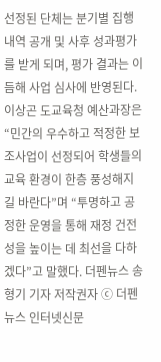선정된 단체는 분기별 집행 내역 공개 및 사후 성과평가를 받게 되며, 평가 결과는 이듬해 사업 심사에 반영된다. 이상곤 도교육청 예산과장은 “민간의 우수하고 적정한 보조사업이 선정되어 학생들의 교육 환경이 한층 풍성해지길 바란다”며 “투명하고 공정한 운영을 통해 재정 건전성을 높이는 데 최선을 다하겠다”고 말했다. 더펜뉴스 송형기 기자 저작권자 ⓒ 더펜뉴스 인터넷신문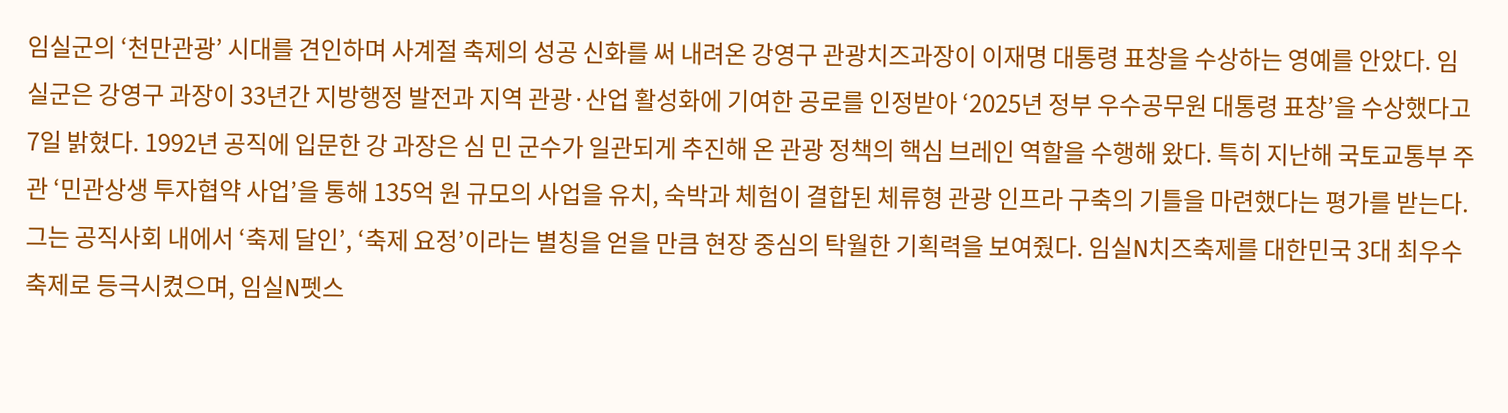임실군의 ‘천만관광’ 시대를 견인하며 사계절 축제의 성공 신화를 써 내려온 강영구 관광치즈과장이 이재명 대통령 표창을 수상하는 영예를 안았다. 임실군은 강영구 과장이 33년간 지방행정 발전과 지역 관광·산업 활성화에 기여한 공로를 인정받아 ‘2025년 정부 우수공무원 대통령 표창’을 수상했다고 7일 밝혔다. 1992년 공직에 입문한 강 과장은 심 민 군수가 일관되게 추진해 온 관광 정책의 핵심 브레인 역할을 수행해 왔다. 특히 지난해 국토교통부 주관 ‘민관상생 투자협약 사업’을 통해 135억 원 규모의 사업을 유치, 숙박과 체험이 결합된 체류형 관광 인프라 구축의 기틀을 마련했다는 평가를 받는다. 그는 공직사회 내에서 ‘축제 달인’, ‘축제 요정’이라는 별칭을 얻을 만큼 현장 중심의 탁월한 기획력을 보여줬다. 임실N치즈축제를 대한민국 3대 최우수 축제로 등극시켰으며, 임실N펫스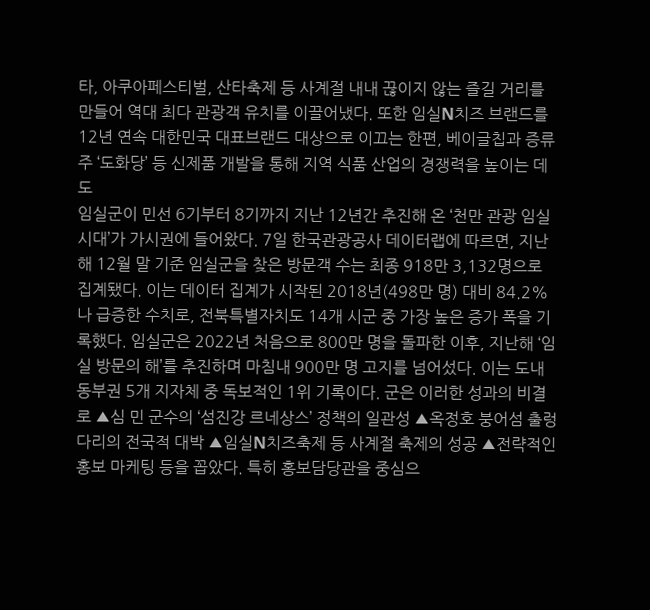타, 아쿠아페스티벌, 산타축제 등 사계절 내내 끊이지 않는 즐길 거리를 만들어 역대 최다 관광객 유치를 이끌어냈다. 또한 임실N치즈 브랜드를 12년 연속 대한민국 대표브랜드 대상으로 이끄는 한편, 베이글칩과 증류주 ‘도화당’ 등 신제품 개발을 통해 지역 식품 산업의 경쟁력을 높이는 데도
임실군이 민선 6기부터 8기까지 지난 12년간 추진해 온 ‘천만 관광 임실 시대’가 가시권에 들어왔다. 7일 한국관광공사 데이터랩에 따르면, 지난해 12월 말 기준 임실군을 찾은 방문객 수는 최종 918만 3,132명으로 집계됐다. 이는 데이터 집계가 시작된 2018년(498만 명) 대비 84.2%나 급증한 수치로, 전북특별자치도 14개 시군 중 가장 높은 증가 폭을 기록했다. 임실군은 2022년 처음으로 800만 명을 돌파한 이후, 지난해 ‘임실 방문의 해’를 추진하며 마침내 900만 명 고지를 넘어섰다. 이는 도내 동부권 5개 지자체 중 독보적인 1위 기록이다. 군은 이러한 성과의 비결로 ▲심 민 군수의 ‘섬진강 르네상스’ 정책의 일관성 ▲옥정호 붕어섬 출렁다리의 전국적 대박 ▲임실N치즈축제 등 사계절 축제의 성공 ▲전략적인 홍보 마케팅 등을 꼽았다. 특히 홍보담당관을 중심으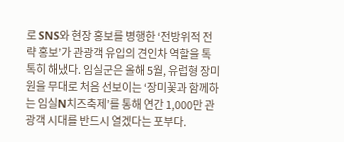로 SNS와 현장 홍보를 병행한 ‘전방위적 전략 홍보’가 관광객 유입의 견인차 역할을 톡톡히 해냈다. 임실군은 올해 5월, 유럽형 장미원을 무대로 처음 선보이는 ‘장미꽃과 함께하는 임실N치즈축제’를 통해 연간 1,000만 관광객 시대를 반드시 열겠다는 포부다.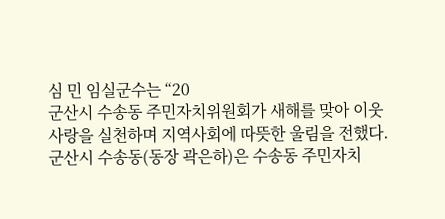심 민 임실군수는 “20
군산시 수송동 주민자치위원회가 새해를 맞아 이웃사랑을 실천하며 지역사회에 따뜻한 울림을 전했다. 군산시 수송동(동장 곽은하)은 수송동 주민자치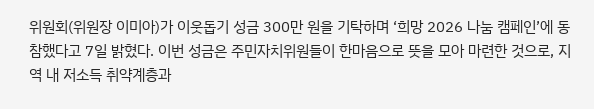위원회(위원장 이미아)가 이웃돕기 성금 300만 원을 기탁하며 ‘희망 2026 나눔 캠페인’에 동참했다고 7일 밝혔다. 이번 성금은 주민자치위원들이 한마음으로 뜻을 모아 마련한 것으로, 지역 내 저소득 취약계층과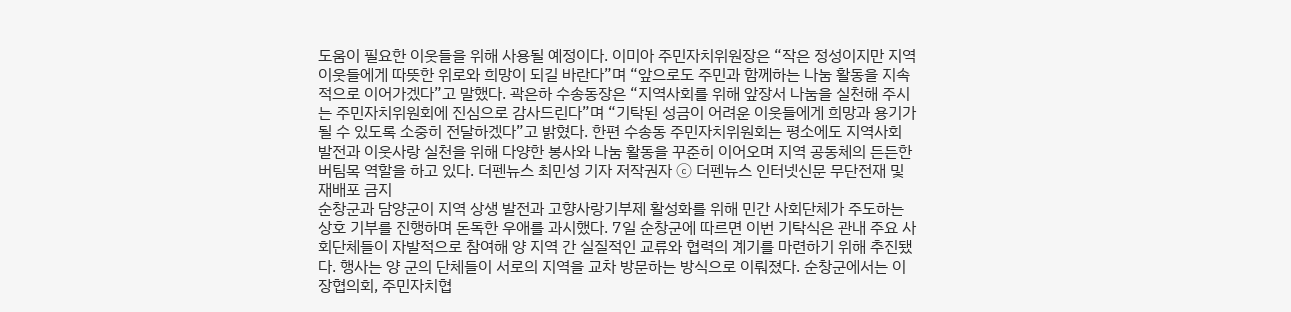도움이 필요한 이웃들을 위해 사용될 예정이다. 이미아 주민자치위원장은 “작은 정성이지만 지역 이웃들에게 따뜻한 위로와 희망이 되길 바란다”며 “앞으로도 주민과 함께하는 나눔 활동을 지속적으로 이어가겠다”고 말했다. 곽은하 수송동장은 “지역사회를 위해 앞장서 나눔을 실천해 주시는 주민자치위원회에 진심으로 감사드린다”며 “기탁된 성금이 어려운 이웃들에게 희망과 용기가 될 수 있도록 소중히 전달하겠다”고 밝혔다. 한편 수송동 주민자치위원회는 평소에도 지역사회 발전과 이웃사랑 실천을 위해 다양한 봉사와 나눔 활동을 꾸준히 이어오며 지역 공동체의 든든한 버팀목 역할을 하고 있다. 더펜뉴스 최민성 기자 저작권자 ⓒ 더펜뉴스 인터넷신문 무단전재 및 재배포 금지
순창군과 담양군이 지역 상생 발전과 고향사랑기부제 활성화를 위해 민간 사회단체가 주도하는 상호 기부를 진행하며 돈독한 우애를 과시했다. 7일 순창군에 따르면 이번 기탁식은 관내 주요 사회단체들이 자발적으로 참여해 양 지역 간 실질적인 교류와 협력의 계기를 마련하기 위해 추진됐다. 행사는 양 군의 단체들이 서로의 지역을 교차 방문하는 방식으로 이뤄졌다. 순창군에서는 이장협의회, 주민자치협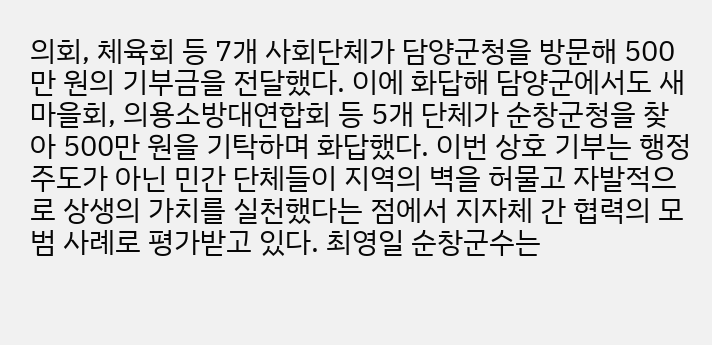의회, 체육회 등 7개 사회단체가 담양군청을 방문해 500만 원의 기부금을 전달했다. 이에 화답해 담양군에서도 새마을회, 의용소방대연합회 등 5개 단체가 순창군청을 찾아 500만 원을 기탁하며 화답했다. 이번 상호 기부는 행정 주도가 아닌 민간 단체들이 지역의 벽을 허물고 자발적으로 상생의 가치를 실천했다는 점에서 지자체 간 협력의 모범 사례로 평가받고 있다. 최영일 순창군수는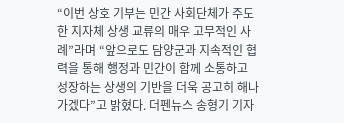“이번 상호 기부는 민간 사회단체가 주도한 지자체 상생 교류의 매우 고무적인 사례”라며 “앞으로도 담양군과 지속적인 협력을 통해 행정과 민간이 함께 소통하고 성장하는 상생의 기반을 더욱 공고히 해나가겠다”고 밝혔다. 더펜뉴스 송형기 기자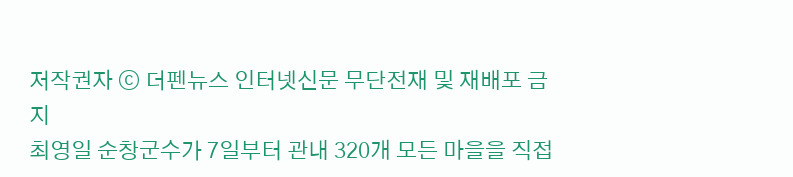저작권자 ⓒ 더펜뉴스 인터넷신문 무단전재 및 재배포 금지
최영일 순창군수가 7일부터 관내 320개 모든 마을을 직접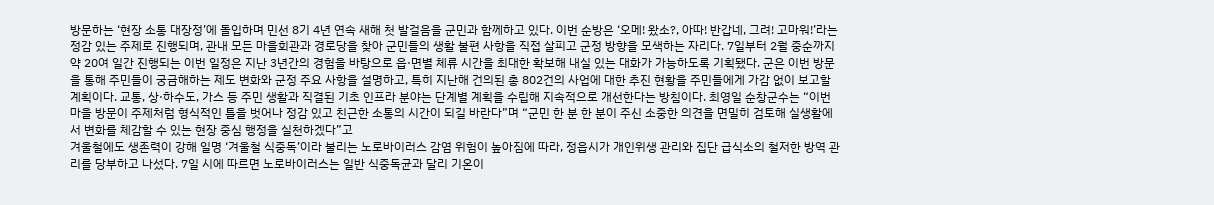방문하는 ‘현장 소통 대장정’에 돌입하며 민선 8기 4년 연속 새해 첫 발걸음을 군민과 함께하고 있다. 이번 순방은 ‘오메! 왔소?, 아따! 반갑네, 그려! 고마워!’라는 정감 있는 주제로 진행되며, 관내 모든 마을회관과 경로당을 찾아 군민들의 생활 불편 사항을 직접 살피고 군정 방향을 모색하는 자리다. 7일부터 2월 중순까지 약 20여 일간 진행되는 이번 일정은 지난 3년간의 경험을 바탕으로 읍·면별 체류 시간을 최대한 확보해 내실 있는 대화가 가능하도록 기획됐다. 군은 이번 방문을 통해 주민들이 궁금해하는 제도 변화와 군정 주요 사항을 설명하고, 특히 지난해 건의된 총 802건의 사업에 대한 추진 현황을 주민들에게 가감 없이 보고할 계획이다. 교통, 상·하수도, 가스 등 주민 생활과 직결된 기초 인프라 분야는 단계별 계획을 수립해 지속적으로 개선한다는 방침이다. 최영일 순창군수는 “이번 마을 방문이 주제처럼 형식적인 틀을 벗어나 정감 있고 친근한 소통의 시간이 되길 바란다”며 “군민 한 분 한 분이 주신 소중한 의견을 면밀히 검토해 실생활에서 변화를 체감할 수 있는 현장 중심 행정을 실천하겠다”고
겨울철에도 생존력이 강해 일명 ‘겨울철 식중독’이라 불리는 노로바이러스 감염 위험이 높아짐에 따라, 정읍시가 개인위생 관리와 집단 급식소의 철저한 방역 관리를 당부하고 나섰다. 7일 시에 따르면 노로바이러스는 일반 식중독균과 달리 기온이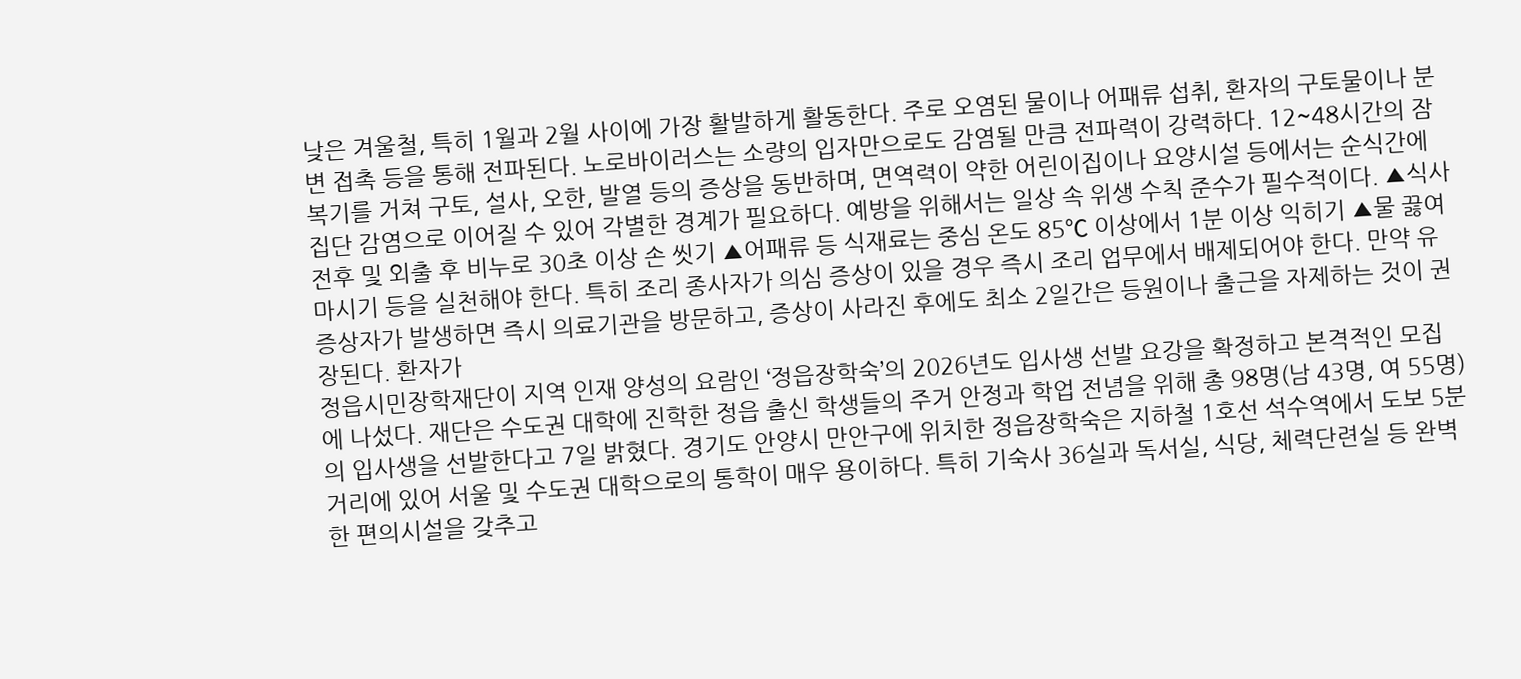낮은 겨울철, 특히 1월과 2월 사이에 가장 활발하게 활동한다. 주로 오염된 물이나 어패류 섭취, 환자의 구토물이나 분변 접촉 등을 통해 전파된다. 노로바이러스는 소량의 입자만으로도 감염될 만큼 전파력이 강력하다. 12~48시간의 잠복기를 거쳐 구토, 설사, 오한, 발열 등의 증상을 동반하며, 면역력이 약한 어린이집이나 요양시설 등에서는 순식간에 집단 감염으로 이어질 수 있어 각별한 경계가 필요하다. 예방을 위해서는 일상 속 위생 수칙 준수가 필수적이다. ▲식사 전후 및 외출 후 비누로 30초 이상 손 씻기 ▲어패류 등 식재료는 중심 온도 85℃ 이상에서 1분 이상 익히기 ▲물 끓여 마시기 등을 실천해야 한다. 특히 조리 종사자가 의심 증상이 있을 경우 즉시 조리 업무에서 배제되어야 한다. 만약 유증상자가 발생하면 즉시 의료기관을 방문하고, 증상이 사라진 후에도 최소 2일간은 등원이나 출근을 자제하는 것이 권장된다. 환자가
정읍시민장학재단이 지역 인재 양성의 요람인 ‘정읍장학숙’의 2026년도 입사생 선발 요강을 확정하고 본격적인 모집에 나섰다. 재단은 수도권 대학에 진학한 정읍 출신 학생들의 주거 안정과 학업 전념을 위해 총 98명(남 43명, 여 55명)의 입사생을 선발한다고 7일 밝혔다. 경기도 안양시 만안구에 위치한 정읍장학숙은 지하철 1호선 석수역에서 도보 5분 거리에 있어 서울 및 수도권 대학으로의 통학이 매우 용이하다. 특히 기숙사 36실과 독서실, 식당, 체력단련실 등 완벽한 편의시설을 갖추고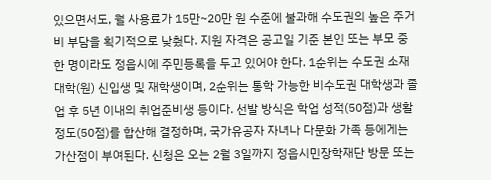있으면서도, 월 사용료가 15만~20만 원 수준에 불과해 수도권의 높은 주거비 부담을 획기적으로 낮췄다. 지원 자격은 공고일 기준 본인 또는 부모 중 한 명이라도 정읍시에 주민등록을 두고 있어야 한다. 1순위는 수도권 소재 대학(원) 신입생 및 재학생이며, 2순위는 통학 가능한 비수도권 대학생과 졸업 후 5년 이내의 취업준비생 등이다. 선발 방식은 학업 성적(50점)과 생활 정도(50점)를 합산해 결정하며, 국가유공자 자녀나 다문화 가족 등에게는 가산점이 부여된다. 신청은 오는 2월 3일까지 정읍시민장학재단 방문 또는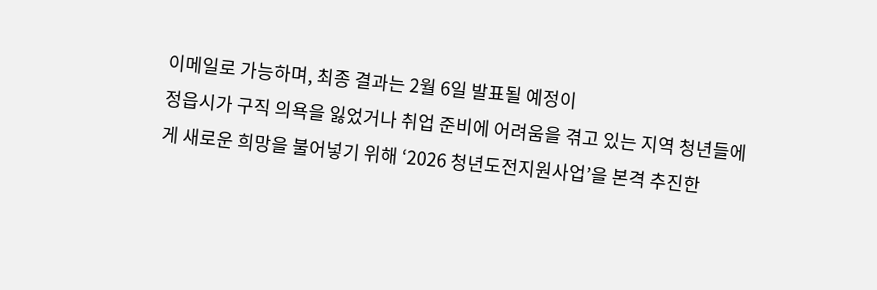이메일로 가능하며, 최종 결과는 2월 6일 발표될 예정이
정읍시가 구직 의욕을 잃었거나 취업 준비에 어려움을 겪고 있는 지역 청년들에게 새로운 희망을 불어넣기 위해 ‘2026 청년도전지원사업’을 본격 추진한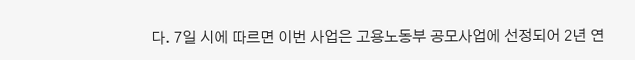다. 7일 시에 따르면 이번 사업은 고용노동부 공모사업에 선정되어 2년 연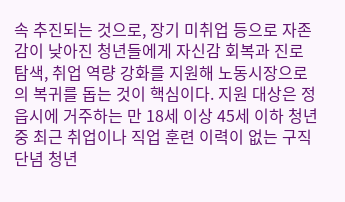속 추진되는 것으로, 장기 미취업 등으로 자존감이 낮아진 청년들에게 자신감 회복과 진로 탐색, 취업 역량 강화를 지원해 노동시장으로의 복귀를 돕는 것이 핵심이다. 지원 대상은 정읍시에 거주하는 만 18세 이상 45세 이하 청년 중 최근 취업이나 직업 훈련 이력이 없는 구직 단념 청년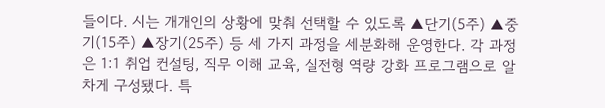들이다. 시는 개개인의 상황에 맞춰 선택할 수 있도록 ▲단기(5주) ▲중기(15주) ▲장기(25주) 등 세 가지 과정을 세분화해 운영한다. 각 과정은 1:1 취업 컨설팅, 직무 이해 교육, 실전형 역량 강화 프로그램으로 알차게 구성됐다. 특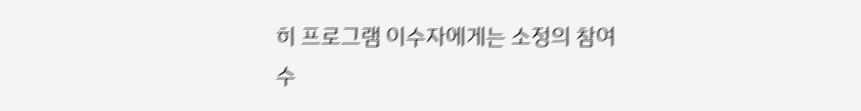히 프로그램 이수자에게는 소정의 참여 수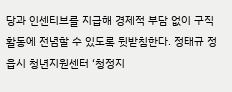당과 인센티브를 지급해 경제적 부담 없이 구직 활동에 전념할 수 있도록 뒷받침한다. 정태규 정읍시 청년지원센터 ‘청정지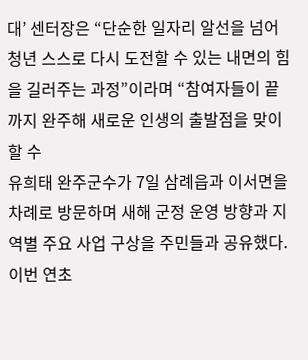대’ 센터장은 “단순한 일자리 알선을 넘어 청년 스스로 다시 도전할 수 있는 내면의 힘을 길러주는 과정”이라며 “참여자들이 끝까지 완주해 새로운 인생의 출발점을 맞이할 수
유희태 완주군수가 7일 삼례읍과 이서면을 차례로 방문하며 새해 군정 운영 방향과 지역별 주요 사업 구상을 주민들과 공유했다. 이번 연초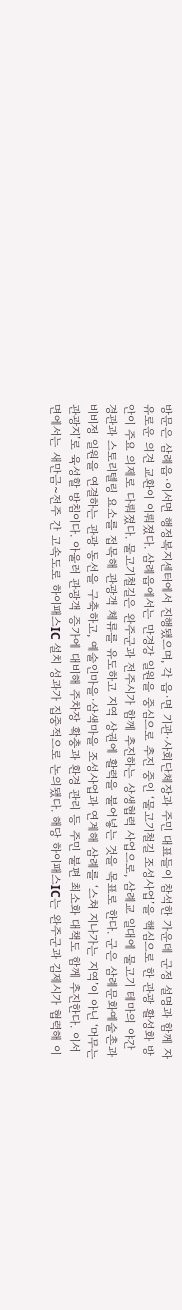방문은 삼례읍·이서면 행정복지센터에서 진행됐으며, 각 읍·면 기관·사회단체장과 주민 대표들이 참석한 가운데 군정 설명과 함께 자유로운 의견 교환이 이뤄졌다. 삼례읍에서는 만경강 일원을 중심으로 추진 중인 ‘물고기철길 조성사업’을 핵심으로 한 관광 활성화 방안이 주요 의제로 다뤄졌다. 물고기철길은 완주군과 전주시가 함께 추진하는 상생협력 사업으로, 삼례교 일대에 물고기 테마의 야간 경관과 스토리텔링 요소를 접목해 관광객 체류를 유도하고 지역 상권에 활력을 불어넣는 것을 목표로 한다. 군은 삼례문화예술촌과 비비정 일원을 연결하는 관광 동선을 구축하고, 예술인마을·삼색마을 조성사업과 연계해 삼례를 ‘스쳐 지나가는 지역’이 아닌 ‘머무는 관광지’로 육성할 방침이다. 아울러 관광객 증가에 대비해 주차장 확충과 환경 관리 등 주민 불편 최소화 대책도 함께 추진한다. 이서면에서는 새만금~전주 간 고속도로 하이패스IC 설치 성과가 집중적으로 논의됐다. 해당 하이패스IC는 완주군과 김제시가 협력해 이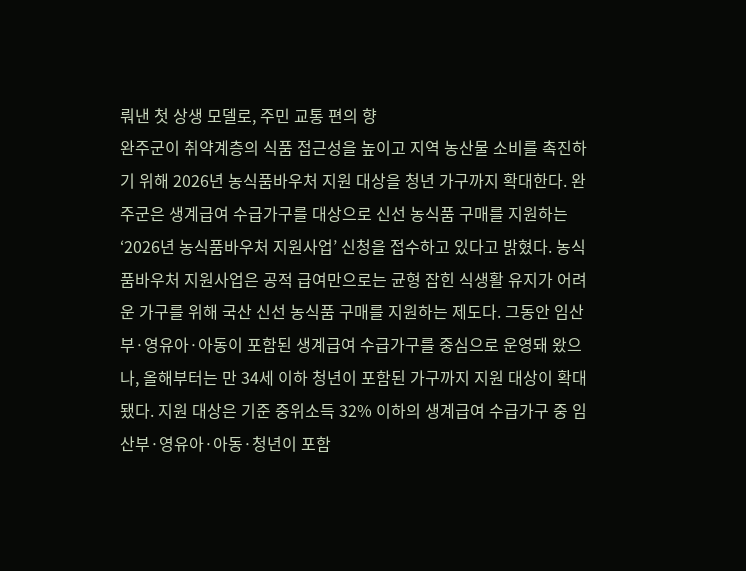뤄낸 첫 상생 모델로, 주민 교통 편의 향
완주군이 취약계층의 식품 접근성을 높이고 지역 농산물 소비를 촉진하기 위해 2026년 농식품바우처 지원 대상을 청년 가구까지 확대한다. 완주군은 생계급여 수급가구를 대상으로 신선 농식품 구매를 지원하는 ‘2026년 농식품바우처 지원사업’ 신청을 접수하고 있다고 밝혔다. 농식품바우처 지원사업은 공적 급여만으로는 균형 잡힌 식생활 유지가 어려운 가구를 위해 국산 신선 농식품 구매를 지원하는 제도다. 그동안 임산부·영유아·아동이 포함된 생계급여 수급가구를 중심으로 운영돼 왔으나, 올해부터는 만 34세 이하 청년이 포함된 가구까지 지원 대상이 확대됐다. 지원 대상은 기준 중위소득 32% 이하의 생계급여 수급가구 중 임산부·영유아·아동·청년이 포함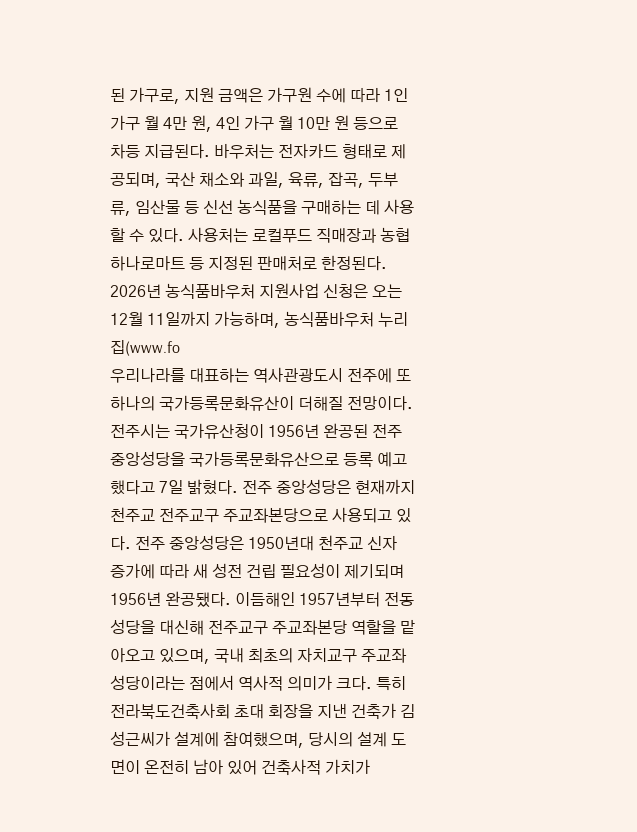된 가구로, 지원 금액은 가구원 수에 따라 1인 가구 월 4만 원, 4인 가구 월 10만 원 등으로 차등 지급된다. 바우처는 전자카드 형태로 제공되며, 국산 채소와 과일, 육류, 잡곡, 두부류, 임산물 등 신선 농식품을 구매하는 데 사용할 수 있다. 사용처는 로컬푸드 직매장과 농협 하나로마트 등 지정된 판매처로 한정된다. 2026년 농식품바우처 지원사업 신청은 오는 12월 11일까지 가능하며, 농식품바우처 누리집(www.fo
우리나라를 대표하는 역사관광도시 전주에 또 하나의 국가등록문화유산이 더해질 전망이다. 전주시는 국가유산청이 1956년 완공된 전주 중앙성당을 국가등록문화유산으로 등록 예고했다고 7일 밝혔다. 전주 중앙성당은 현재까지 천주교 전주교구 주교좌본당으로 사용되고 있다. 전주 중앙성당은 1950년대 천주교 신자 증가에 따라 새 성전 건립 필요성이 제기되며 1956년 완공됐다. 이듬해인 1957년부터 전동성당을 대신해 전주교구 주교좌본당 역할을 맡아오고 있으며, 국내 최초의 자치교구 주교좌성당이라는 점에서 역사적 의미가 크다. 특히 전라북도건축사회 초대 회장을 지낸 건축가 김성근씨가 설계에 참여했으며, 당시의 설계 도면이 온전히 남아 있어 건축사적 가치가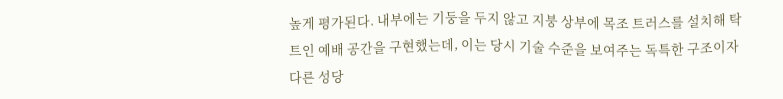높게 평가된다. 내부에는 기둥을 두지 않고 지붕 상부에 목조 트러스를 설치해 탁 트인 예배 공간을 구현했는데, 이는 당시 기술 수준을 보여주는 독특한 구조이자 다른 성당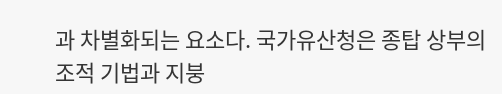과 차별화되는 요소다. 국가유산청은 종탑 상부의 조적 기법과 지붕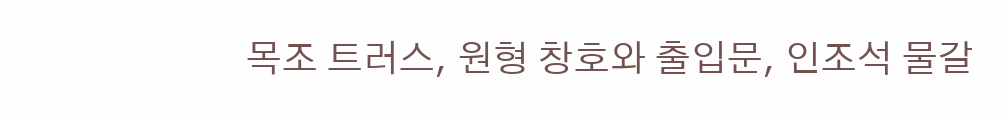목조 트러스, 원형 창호와 출입문, 인조석 물갈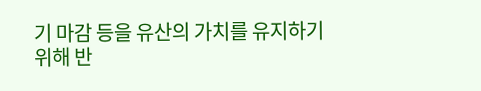기 마감 등을 유산의 가치를 유지하기 위해 반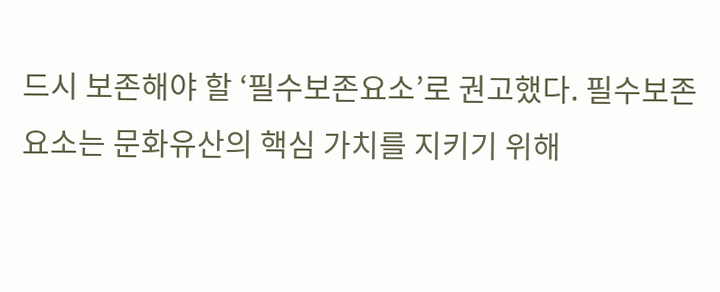드시 보존해야 할 ‘필수보존요소’로 권고했다. 필수보존요소는 문화유산의 핵심 가치를 지키기 위해